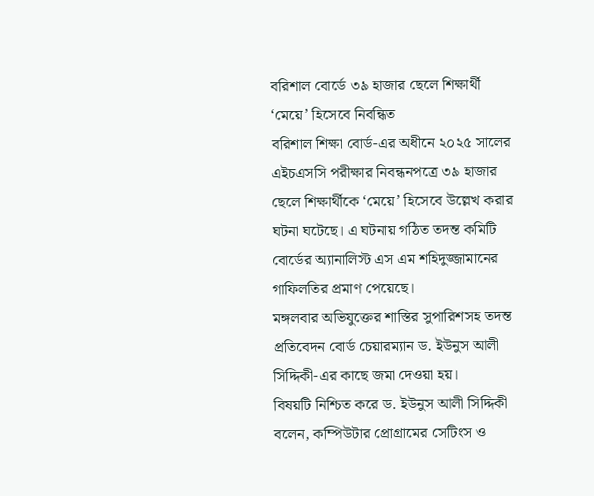বরিশাল বোর্ডে ৩৯ হাজার ছেলে শিক্ষার্থী ‘মেয়ে’ হিসেবে নিবন্ধিত
বরিশাল শিক্ষা বোর্ড-এর অধীনে ২০২৫ সালের এইচএসসি পরীক্ষার নিবন্ধনপত্রে ৩৯ হাজার ছেলে শিক্ষার্থীকে ‘মেয়ে’ হিসেবে উল্লেখ করার ঘটনা ঘটেছে। এ ঘটনায় গঠিত তদন্ত কমিটি বোর্ডের অ্যানালিস্ট এস এম শহিদুজ্জামানের গাফিলতির প্রমাণ পেয়েছে।
মঙ্গলবার অভিযুক্তের শাস্তির সুপারিশসহ তদন্ত প্রতিবেদন বোর্ড চেয়ারম্যান ড. ইউনুস আলী সিদ্দিকী-এর কাছে জমা দেওয়া হয়।
বিষয়টি নিশ্চিত করে ড. ইউনুস আলী সিদ্দিকী বলেন, কম্পিউটার প্রোগ্রামের সেটিংস ও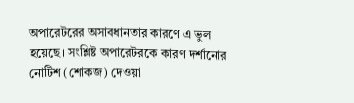অপারেটরের অসাবধানতার কারণে এ ভুল হয়েছে। সংশ্লিষ্ট অপারেটরকে কারণ দর্শানোর নোটিশ (শোকজ) দেওয়া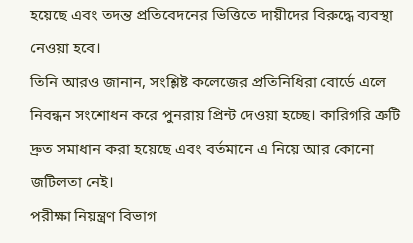হয়েছে এবং তদন্ত প্রতিবেদনের ভিত্তিতে দায়ীদের বিরুদ্ধে ব্যবস্থা নেওয়া হবে।
তিনি আরও জানান, সংশ্লিষ্ট কলেজের প্রতিনিধিরা বোর্ডে এলে নিবন্ধন সংশোধন করে পুনরায় প্রিন্ট দেওয়া হচ্ছে। কারিগরি ত্রুটি দ্রুত সমাধান করা হয়েছে এবং বর্তমানে এ নিয়ে আর কোনো জটিলতা নেই।
পরীক্ষা নিয়ন্ত্রণ বিভাগ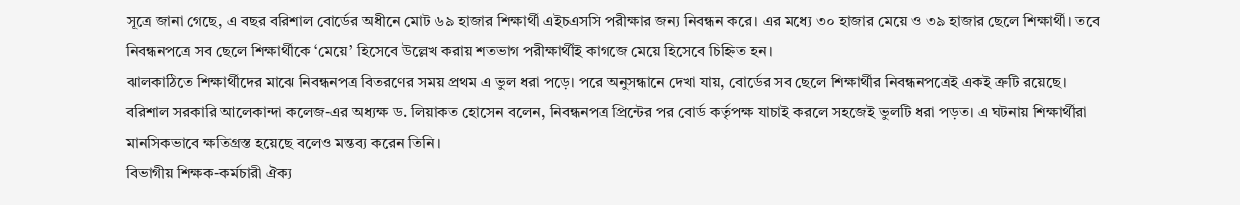সূত্রে জানা গেছে, এ বছর বরিশাল বোর্ডের অধীনে মোট ৬৯ হাজার শিক্ষার্থী এইচএসসি পরীক্ষার জন্য নিবন্ধন করে। এর মধ্যে ৩০ হাজার মেয়ে ও ৩৯ হাজার ছেলে শিক্ষার্থী। তবে নিবন্ধনপত্রে সব ছেলে শিক্ষার্থীকে ‘মেয়ে’ হিসেবে উল্লেখ করায় শতভাগ পরীক্ষার্থীই কাগজে মেয়ে হিসেবে চিহ্নিত হন।
ঝালকাঠিতে শিক্ষার্থীদের মাঝে নিবন্ধনপত্র বিতরণের সময় প্রথম এ ভুল ধরা পড়ে। পরে অনুসন্ধানে দেখা যায়, বোর্ডের সব ছেলে শিক্ষার্থীর নিবন্ধনপত্রেই একই ত্রুটি রয়েছে।
বরিশাল সরকারি আলেকান্দা কলেজ-এর অধ্যক্ষ ড. লিয়াকত হোসেন বলেন, নিবন্ধনপত্র প্রিন্টের পর বোর্ড কর্তৃপক্ষ যাচাই করলে সহজেই ভুলটি ধরা পড়ত। এ ঘটনায় শিক্ষার্থীরা মানসিকভাবে ক্ষতিগ্রস্ত হয়েছে বলেও মন্তব্য করেন তিনি।
বিভাগীয় শিক্ষক-কর্মচারী ঐক্য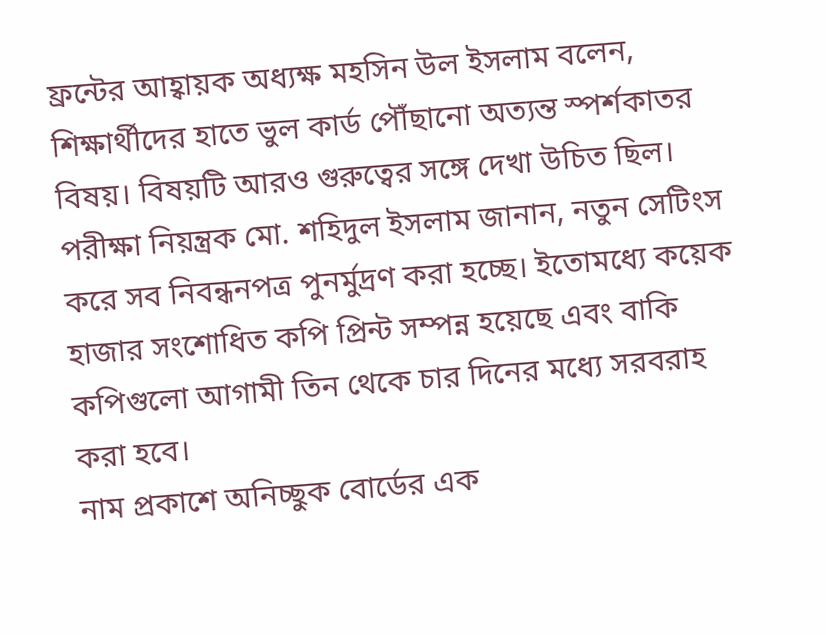ফ্রন্টের আহ্বায়ক অধ্যক্ষ মহসিন উল ইসলাম বলেন, শিক্ষার্থীদের হাতে ভুল কার্ড পৌঁছানো অত্যন্ত স্পর্শকাতর বিষয়। বিষয়টি আরও গুরুত্বের সঙ্গে দেখা উচিত ছিল।
পরীক্ষা নিয়ন্ত্রক মো. শহিদুল ইসলাম জানান, নতুন সেটিংস করে সব নিবন্ধনপত্র পুনর্মুদ্রণ করা হচ্ছে। ইতোমধ্যে কয়েক হাজার সংশোধিত কপি প্রিন্ট সম্পন্ন হয়েছে এবং বাকি কপিগুলো আগামী তিন থেকে চার দিনের মধ্যে সরবরাহ করা হবে।
নাম প্রকাশে অনিচ্ছুক বোর্ডের এক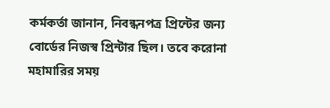কর্মকর্তা জানান, নিবন্ধনপত্র প্রিন্টের জন্য বোর্ডের নিজস্ব প্রিন্টার ছিল। তবে করোনা মহামারির সময়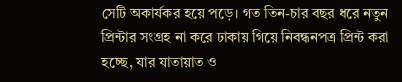সেটি অকার্যকর হয়ে পড়ে। গত তিন-চার বছর ধরে নতুন প্রিন্টার সংগ্রহ না করে ঢাকায় গিয়ে নিবন্ধনপত্র প্রিন্ট করা হচ্ছে, যার যাতায়াত ও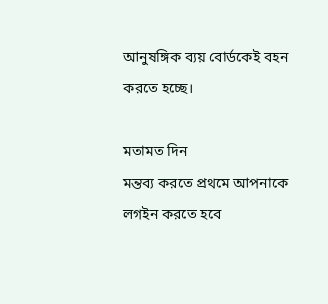আনুষঙ্গিক ব্যয় বোর্ডকেই বহন করতে হচ্ছে।

মতামত দিন
মন্তব্য করতে প্রথমে আপনাকে লগইন করতে হবে